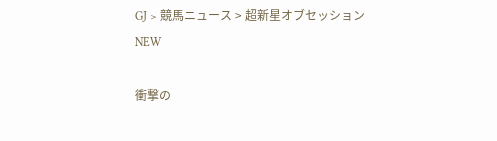GJ > 競馬ニュース > 超新星オブセッション
NEW

衝撃の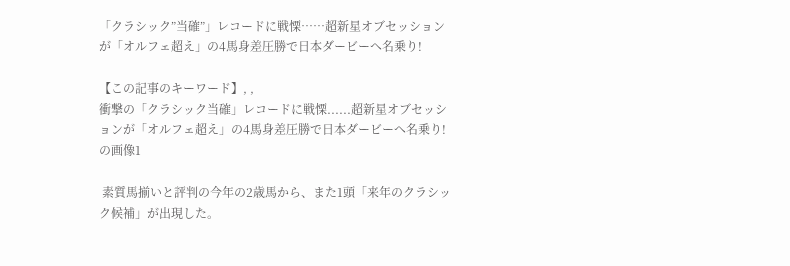「クラシック”当確”」レコードに戦慄……超新星オブセッションが「オルフェ超え」の4馬身差圧勝で日本ダービーへ名乗り!

【この記事のキーワード】, ,
衝撃の「クラシック当確」レコードに戦慄......超新星オブセッションが「オルフェ超え」の4馬身差圧勝で日本ダービーへ名乗り!の画像1

 素質馬揃いと評判の今年の2歳馬から、また1頭「来年のクラシック候補」が出現した。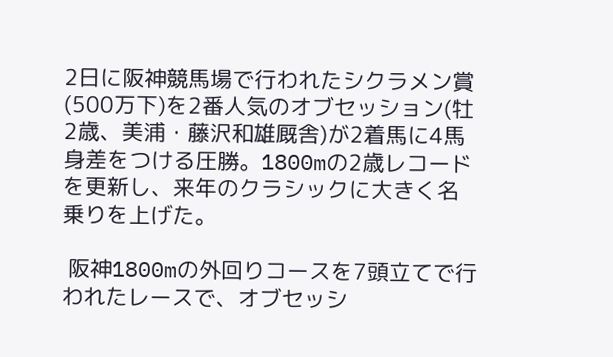2日に阪神競馬場で行われたシクラメン賞(500万下)を2番人気のオブセッション(牡2歳、美浦・藤沢和雄厩舎)が2着馬に4馬身差をつける圧勝。1800mの2歳レコードを更新し、来年のクラシックに大きく名乗りを上げた。

 阪神1800mの外回りコースを7頭立てで行われたレースで、オブセッシ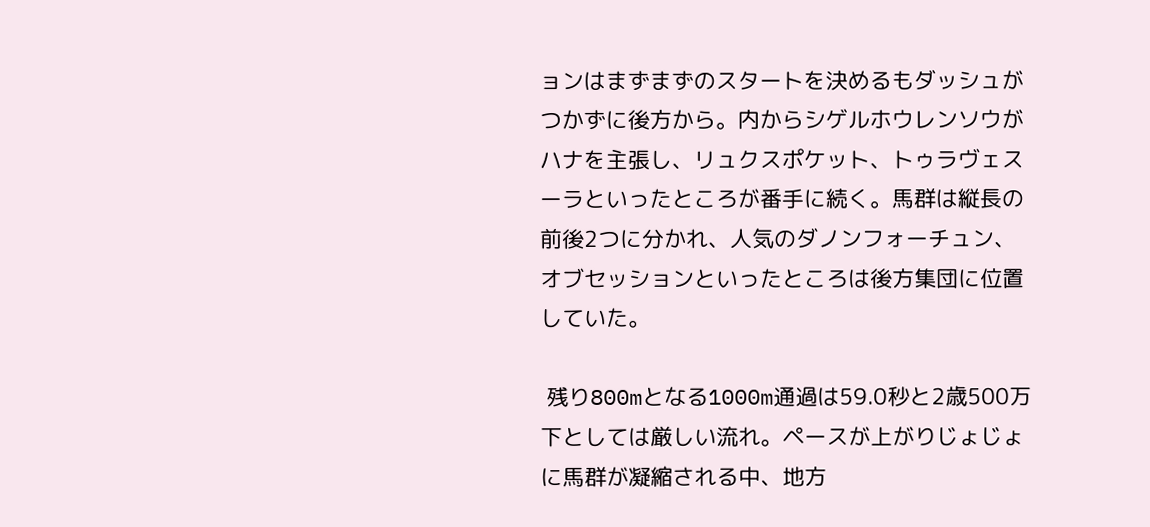ョンはまずまずのスタートを決めるもダッシュがつかずに後方から。内からシゲルホウレンソウがハナを主張し、リュクスポケット、トゥラヴェスーラといったところが番手に続く。馬群は縦長の前後2つに分かれ、人気のダノンフォーチュン、オブセッションといったところは後方集団に位置していた。

 残り800mとなる1000m通過は59.0秒と2歳500万下としては厳しい流れ。ペースが上がりじょじょに馬群が凝縮される中、地方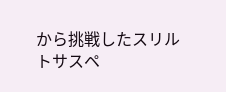から挑戦したスリルトサスペ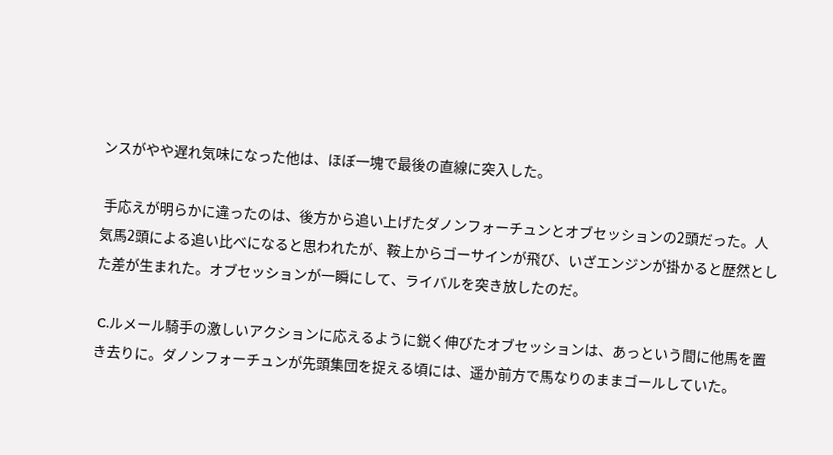ンスがやや遅れ気味になった他は、ほぼ一塊で最後の直線に突入した。

 手応えが明らかに違ったのは、後方から追い上げたダノンフォーチュンとオブセッションの2頭だった。人気馬2頭による追い比べになると思われたが、鞍上からゴーサインが飛び、いざエンジンが掛かると歴然とした差が生まれた。オブセッションが一瞬にして、ライバルを突き放したのだ。

 C.ルメール騎手の激しいアクションに応えるように鋭く伸びたオブセッションは、あっという間に他馬を置き去りに。ダノンフォーチュンが先頭集団を捉える頃には、遥か前方で馬なりのままゴールしていた。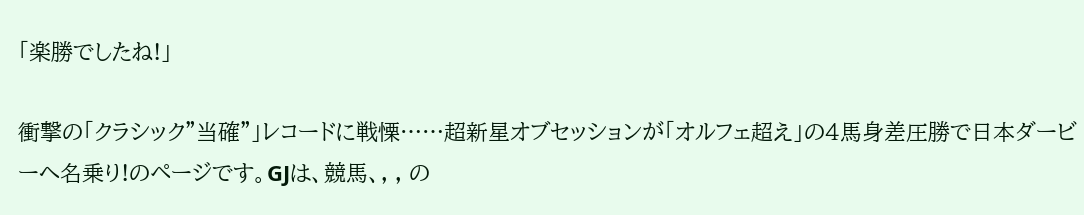「楽勝でしたね!」

衝撃の「クラシック”当確”」レコードに戦慄……超新星オブセッションが「オルフェ超え」の4馬身差圧勝で日本ダービーへ名乗り!のページです。GJは、競馬、, , の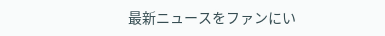最新ニュースをファンにい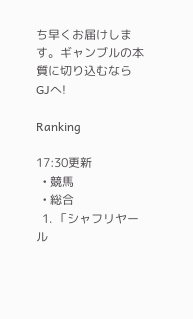ち早くお届けします。ギャンブルの本質に切り込むならGJへ!

Ranking

17:30更新
  • 競馬
  • 総合
  1. 「シャフリヤール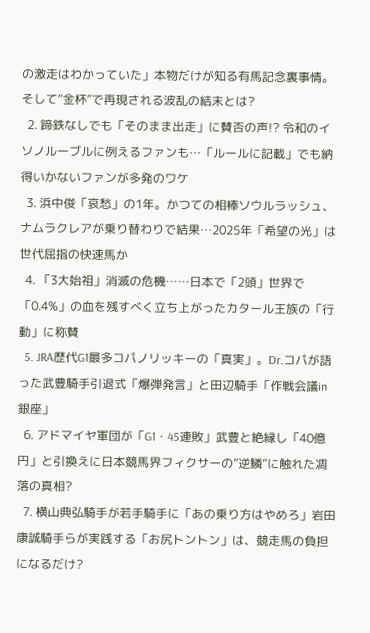の激走はわかっていた」本物だけが知る有馬記念裏事情。そして“金杯”で再現される波乱の結末とは?
  2. 蹄鉄なしでも「そのまま出走」に賛否の声!? 令和のイソノルーブルに例えるファンも…「ルールに記載」でも納得いかないファンが多発のワケ
  3. 浜中俊「哀愁」の1年。かつての相棒ソウルラッシュ、ナムラクレアが乗り替わりで結果…2025年「希望の光」は世代屈指の快速馬か
  4. 「3大始祖」消滅の危機……日本で「2頭」世界で「0.4%」の血を残すべく立ち上がったカタール王族の「行動」に称賛
  5. JRA歴代G1最多コパノリッキーの「真実」。Dr.コパが語った武豊騎手引退式「爆弾発言」と田辺騎手「作戦会議in銀座」
  6. アドマイヤ軍団が「G1・45連敗」武豊と絶縁し「40億円」と引換えに日本競馬界フィクサーの”逆鱗”に触れた凋落の真相?
  7. 横山典弘騎手が若手騎手に「あの乗り方はやめろ」岩田康誠騎手らが実践する「お尻トントン」は、競走馬の負担になるだけ?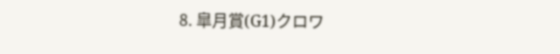8. 皐月賞(G1)クロワ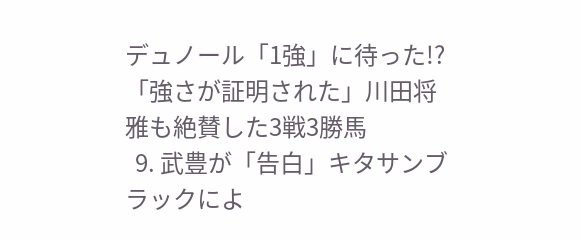デュノール「1強」に待った!? 「強さが証明された」川田将雅も絶賛した3戦3勝馬
  9. 武豊が「告白」キタサンブラックによ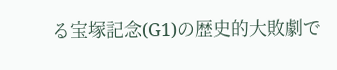る宝塚記念(G1)の歴史的大敗劇で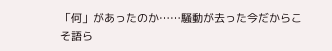「何」があったのか……騒動が去った今だからこそ語ら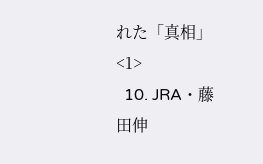れた「真相」<1>
  10. JRA・藤田伸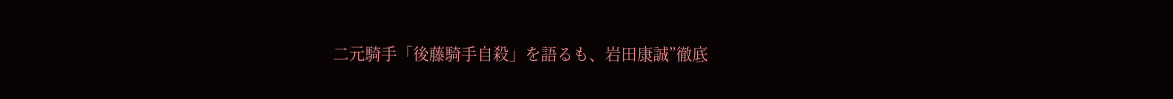二元騎手「後藤騎手自殺」を語るも、岩田康誠”徹底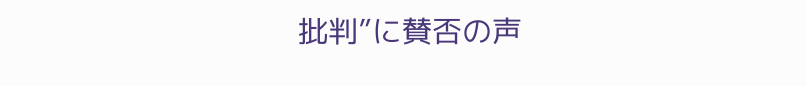批判”に賛否の声